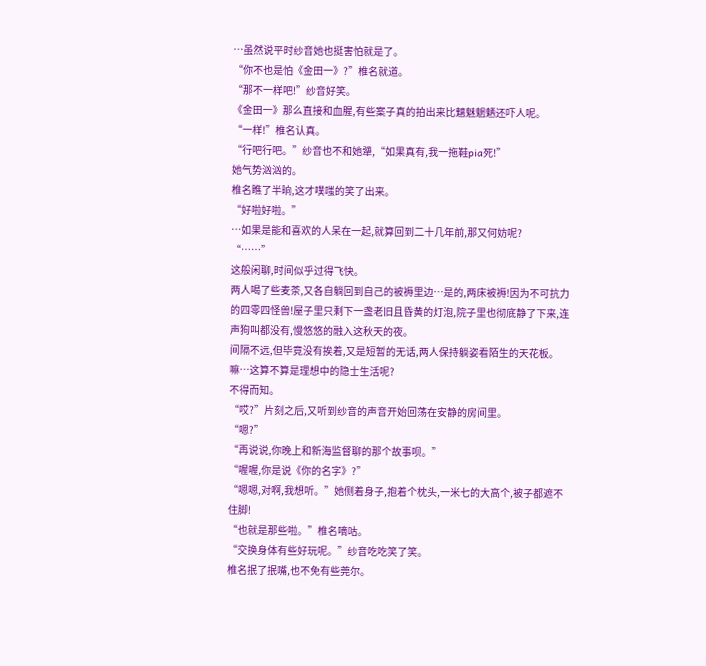…虽然说平时纱音她也挺害怕就是了。
“你不也是怕《金田一》?”椎名就道。
“那不一样吧!”纱音好笑。
《金田一》那么直接和血腥,有些案子真的拍出来比魑魅魍魉还吓人呢。
“一样!”椎名认真。
“行吧行吧。”纱音也不和她犟,“如果真有,我一拖鞋pia死!”
她气势汹汹的。
椎名瞧了半晌,这才噗嗤的笑了出来。
“好啦好啦。”
…如果是能和喜欢的人呆在一起,就算回到二十几年前,那又何妨呢?
“……”
这般闲聊,时间似乎过得飞快。
两人喝了些麦茶,又各自躺回到自己的被褥里边…是的,两床被褥!因为不可抗力的四零四怪兽!屋子里只剩下一盏老旧且昏黄的灯泡,院子里也彻底静了下来,连声狗叫都没有,慢悠悠的融入这秋天的夜。
间隔不远,但毕竟没有挨着,又是短暂的无话,两人保持躺姿看陌生的天花板。
嘛…这算不算是理想中的隐士生活呢?
不得而知。
“哎?”片刻之后,又听到纱音的声音开始回荡在安静的房间里。
“嗯?”
“再说说,你晚上和新海监督聊的那个故事呗。”
“喔喔,你是说《你的名字》?”
“嗯嗯,对啊,我想听。”她侧着身子,抱着个枕头,一米七的大高个,被子都遮不住脚!
“也就是那些啦。”椎名嘀咕。
“交换身体有些好玩呢。”纱音吃吃笑了笑。
椎名抿了抿嘴,也不免有些莞尔。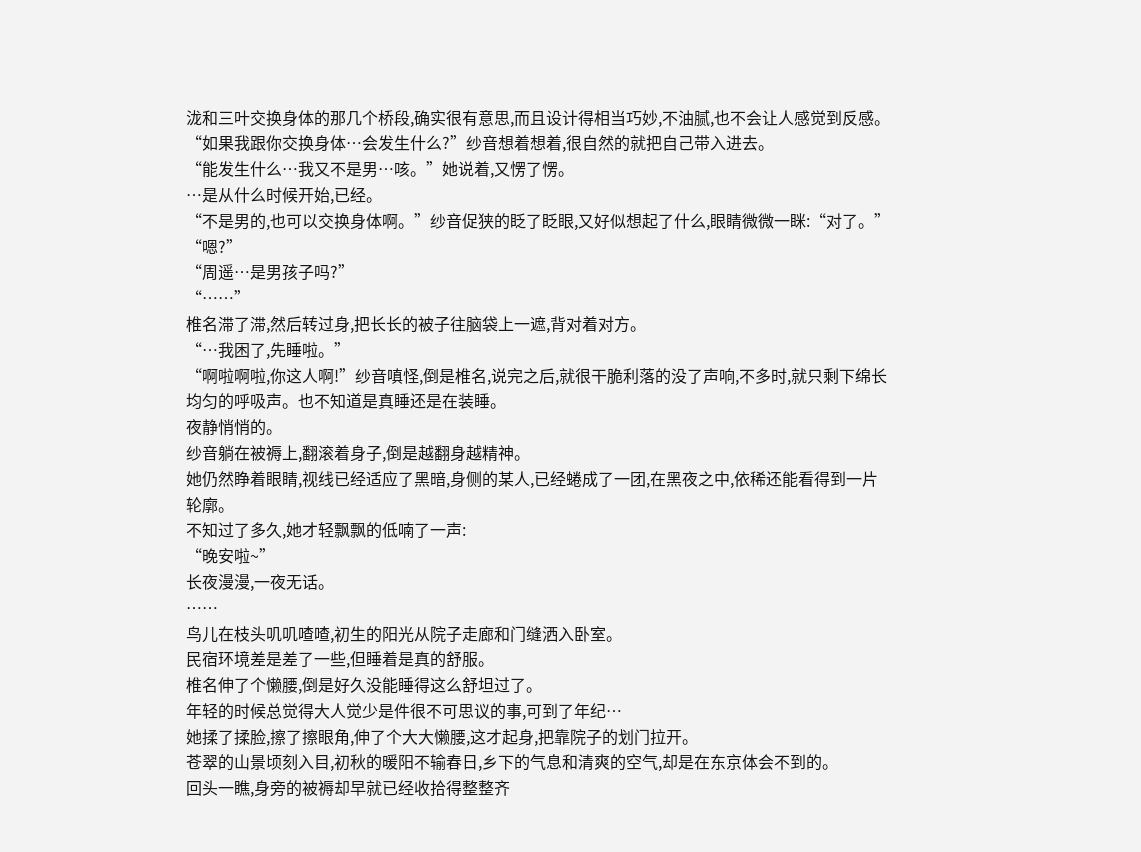泷和三叶交换身体的那几个桥段,确实很有意思,而且设计得相当巧妙,不油腻,也不会让人感觉到反感。
“如果我跟你交换身体…会发生什么?”纱音想着想着,很自然的就把自己带入进去。
“能发生什么…我又不是男…咳。”她说着,又愣了愣。
…是从什么时候开始,已经。
“不是男的,也可以交换身体啊。”纱音促狭的眨了眨眼,又好似想起了什么,眼睛微微一眯:“对了。”
“嗯?”
“周遥…是男孩子吗?”
“……”
椎名滞了滞,然后转过身,把长长的被子往脑袋上一遮,背对着对方。
“…我困了,先睡啦。”
“啊啦啊啦,你这人啊!”纱音嗔怪,倒是椎名,说完之后,就很干脆利落的没了声响,不多时,就只剩下绵长均匀的呼吸声。也不知道是真睡还是在装睡。
夜静悄悄的。
纱音躺在被褥上,翻滚着身子,倒是越翻身越精神。
她仍然睁着眼睛,视线已经适应了黑暗,身侧的某人,已经蜷成了一团,在黑夜之中,依稀还能看得到一片轮廓。
不知过了多久,她才轻飘飘的低喃了一声:
“晚安啦~”
长夜漫漫,一夜无话。
……
鸟儿在枝头叽叽喳喳,初生的阳光从院子走廊和门缝洒入卧室。
民宿环境差是差了一些,但睡着是真的舒服。
椎名伸了个懒腰,倒是好久没能睡得这么舒坦过了。
年轻的时候总觉得大人觉少是件很不可思议的事,可到了年纪…
她揉了揉脸,擦了擦眼角,伸了个大大懒腰,这才起身,把靠院子的划门拉开。
苍翠的山景顷刻入目,初秋的暖阳不输春日,乡下的气息和清爽的空气,却是在东京体会不到的。
回头一瞧,身旁的被褥却早就已经收拾得整整齐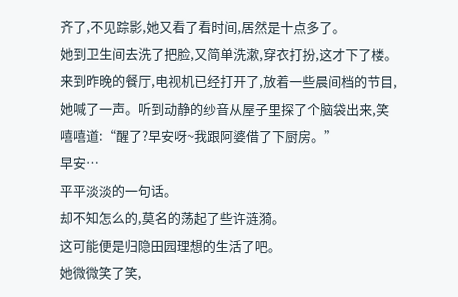齐了,不见踪影,她又看了看时间,居然是十点多了。
她到卫生间去洗了把脸,又简单洗漱,穿衣打扮,这才下了楼。
来到昨晚的餐厅,电视机已经打开了,放着一些晨间档的节目,她喊了一声。听到动静的纱音从屋子里探了个脑袋出来,笑嘻嘻道:“醒了?早安呀~我跟阿婆借了下厨房。”
早安…
平平淡淡的一句话。
却不知怎么的,莫名的荡起了些许涟漪。
这可能便是归隐田园理想的生活了吧。
她微微笑了笑,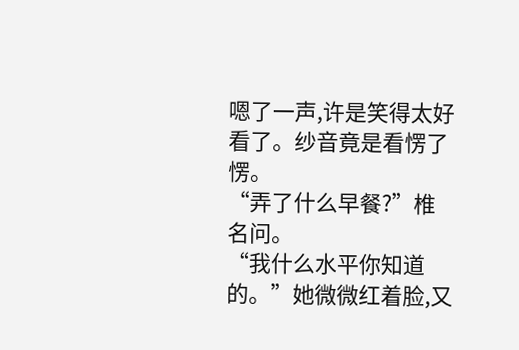嗯了一声,许是笑得太好看了。纱音竟是看愣了愣。
“弄了什么早餐?”椎名问。
“我什么水平你知道的。”她微微红着脸,又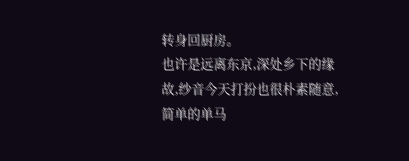转身回厨房。
也许是远离东京,深处乡下的缘故,纱音今天打扮也很朴素随意,简单的单马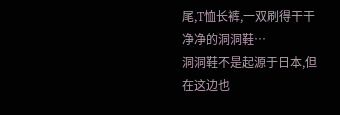尾,T恤长裤,一双刷得干干净净的洞洞鞋…
洞洞鞋不是起源于日本,但在这边也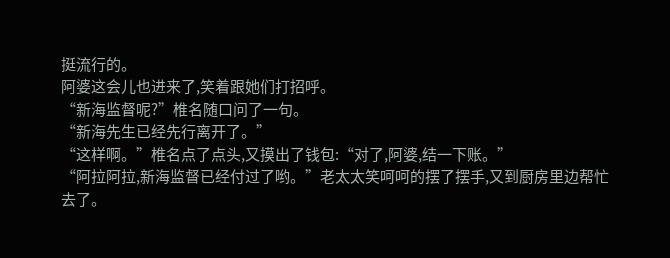挺流行的。
阿婆这会儿也进来了,笑着跟她们打招呼。
“新海监督呢?”椎名随口问了一句。
“新海先生已经先行离开了。”
“这样啊。”椎名点了点头,又摸出了钱包:“对了,阿婆,结一下账。”
“阿拉阿拉,新海监督已经付过了哟。”老太太笑呵呵的摆了摆手,又到厨房里边帮忙去了。